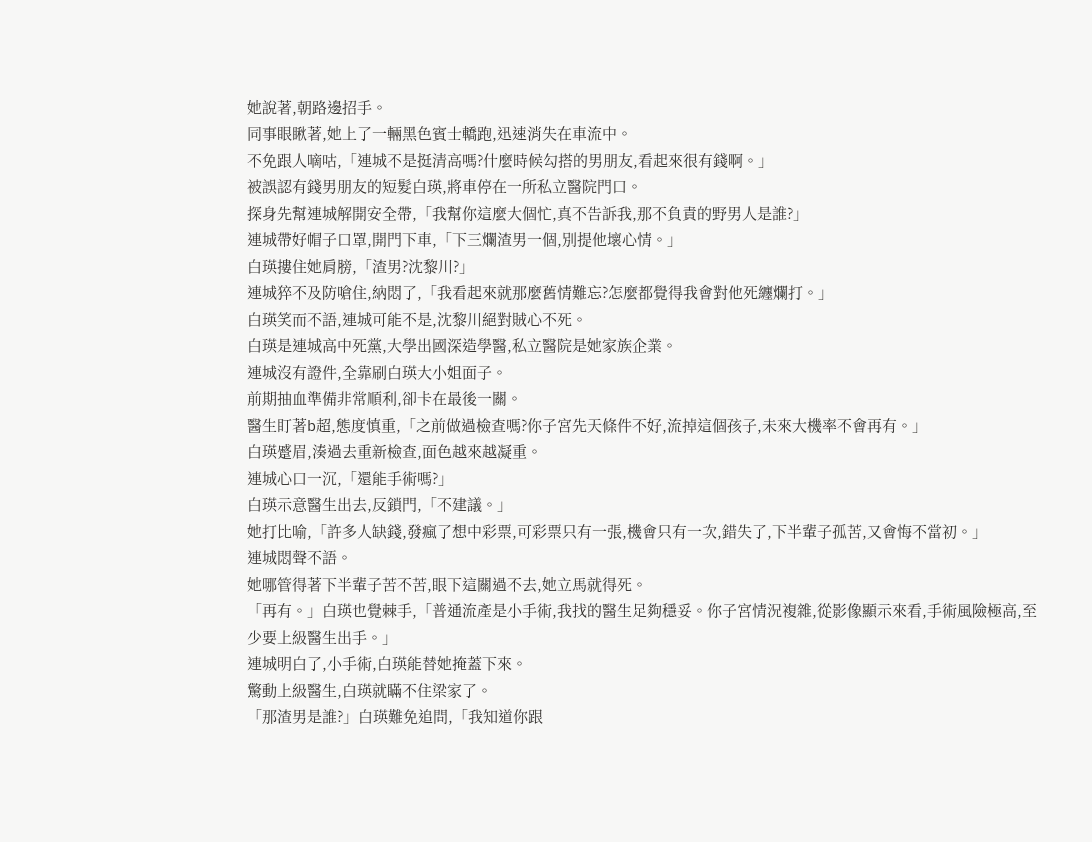她說著,朝路邊招手。
同事眼瞅著,她上了一輛黑色賓士轎跑,迅速消失在車流中。
不免跟人嘀咕,「連城不是挺清高嗎?什麼時候勾搭的男朋友,看起來很有錢啊。」
被誤認有錢男朋友的短髮白瑛,將車停在一所私立醫院門口。
探身先幫連城解開安全帶,「我幫你這麼大個忙,真不告訴我,那不負責的野男人是誰?」
連城帶好帽子口罩,開門下車,「下三爛渣男一個,別提他壞心情。」
白瑛摟住她肩膀,「渣男?沈黎川?」
連城猝不及防嗆住,納悶了,「我看起來就那麼舊情難忘?怎麼都覺得我會對他死纏爛打。」
白瑛笑而不語,連城可能不是,沈黎川絕對賊心不死。
白瑛是連城高中死黨,大學出國深造學醫,私立醫院是她家族企業。
連城沒有證件,全靠刷白瑛大小姐面子。
前期抽血準備非常順利,卻卡在最後一關。
醫生盯著b超,態度慎重,「之前做過檢查嗎?你子宮先天條件不好,流掉這個孩子,未來大機率不會再有。」
白瑛蹙眉,湊過去重新檢查,面色越來越凝重。
連城心口一沉,「還能手術嗎?」
白瑛示意醫生出去,反鎖門,「不建議。」
她打比喻,「許多人缺錢,發瘋了想中彩票,可彩票只有一張,機會只有一次,錯失了,下半輩子孤苦,又會悔不當初。」
連城悶聲不語。
她哪管得著下半輩子苦不苦,眼下這關過不去,她立馬就得死。
「再有。」白瑛也覺棘手,「普通流產是小手術,我找的醫生足夠穩妥。你子宮情況複雜,從影像顯示來看,手術風險極高,至少要上級醫生出手。」
連城明白了,小手術,白瑛能替她掩蓋下來。
驚動上級醫生,白瑛就瞞不住梁家了。
「那渣男是誰?」白瑛難免追問,「我知道你跟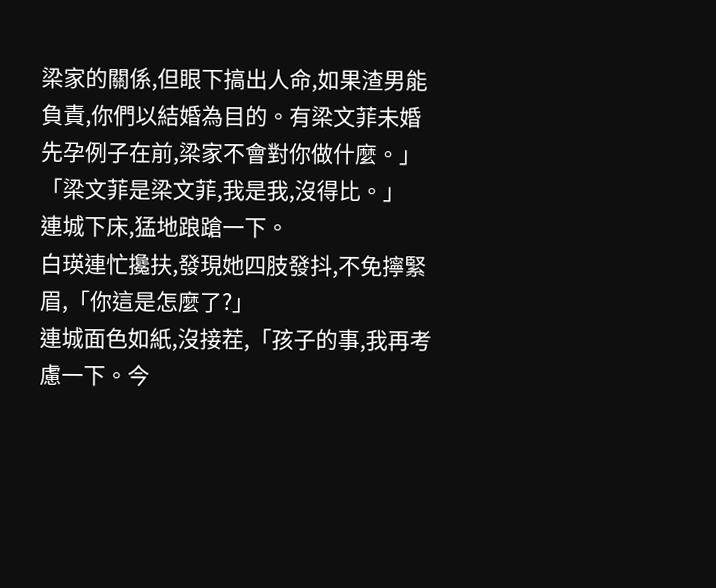梁家的關係,但眼下搞出人命,如果渣男能負責,你們以結婚為目的。有梁文菲未婚先孕例子在前,梁家不會對你做什麼。」
「梁文菲是梁文菲,我是我,沒得比。」
連城下床,猛地踉蹌一下。
白瑛連忙攙扶,發現她四肢發抖,不免擰緊眉,「你這是怎麼了?」
連城面色如紙,沒接茬,「孩子的事,我再考慮一下。今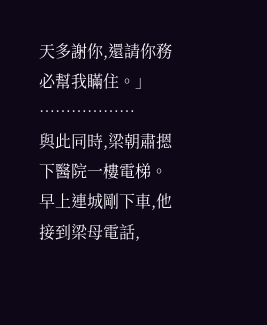天多謝你,還請你務必幫我瞞住。」
………………
與此同時,梁朝肅摁下醫院一樓電梯。
早上連城剛下車,他接到梁母電話,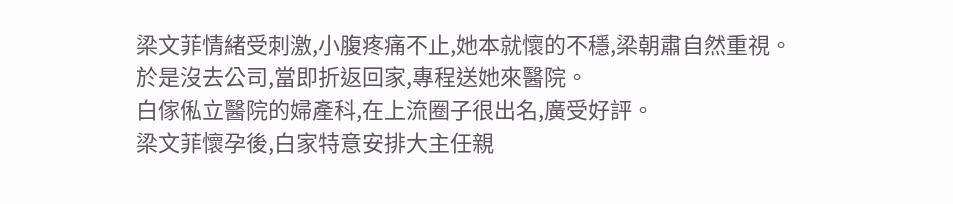梁文菲情緒受刺激,小腹疼痛不止,她本就懷的不穩,梁朝肅自然重視。
於是沒去公司,當即折返回家,專程送她來醫院。
白傢俬立醫院的婦產科,在上流圈子很出名,廣受好評。
梁文菲懷孕後,白家特意安排大主任親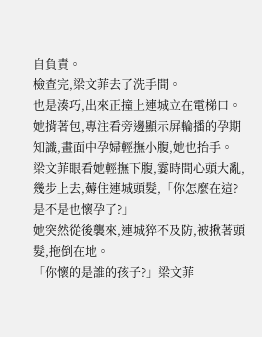自負責。
檢查完,梁文菲去了洗手間。
也是湊巧,出來正撞上連城立在電梯口。
她揹著包,專注看旁邊顯示屏輪播的孕期知識,畫面中孕婦輕撫小腹,她也抬手。
梁文菲眼看她輕撫下腹,霎時間心頭大亂,幾步上去,薅住連城頭髮,「你怎麼在這?是不是也懷孕了?」
她突然從後襲來,連城猝不及防,被揪著頭髮,拖倒在地。
「你懷的是誰的孩子?」梁文菲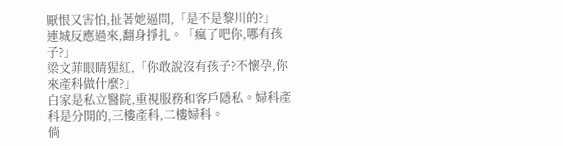厭恨又害怕,扯著她逼問,「是不是黎川的?」
連城反應過來,翻身掙扎。「瘋了吧你,哪有孩子?」
梁文菲眼睛猩紅,「你敢說沒有孩子?不懷孕,你來產科做什麼?」
白家是私立醫院,重視服務和客戶隱私。婦科產科是分開的,三樓產科,二樓婦科。
倘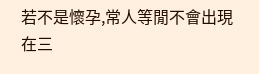若不是懷孕,常人等閒不會出現在三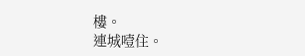樓。
連城噎住。